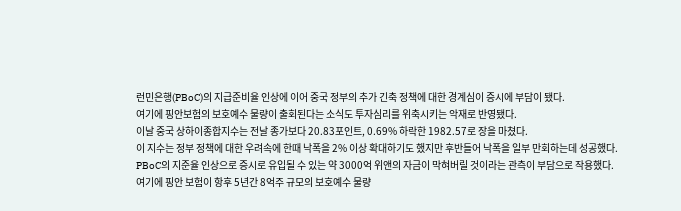런민은행(PBoC)의 지급준비율 인상에 이어 중국 정부의 추가 긴축 정책에 대한 경계심이 증시에 부담이 됐다.
여기에 핑안보험의 보호예수 물량이 출회된다는 소식도 투자심리를 위축시키는 악재로 반영됐다.
이날 중국 상하이종합지수는 전날 종가보다 20.83포인트, 0.69% 하락한 1982.57로 장을 마쳤다.
이 지수는 정부 정책에 대한 우려속에 한때 낙폭을 2% 이상 확대하기도 했지만 후반들어 낙폭을 일부 만회하는데 성공했다.
PBoC의 지준율 인상으로 증시로 유입될 수 있는 약 3000억 위앤의 자금이 막혀버릴 것이라는 관측이 부담으로 작용했다.
여기에 핑안 보험이 항후 5년간 8억주 규모의 보호예수 물량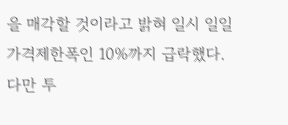을 매각할 것이라고 밝혀 일시 일일 가격제한폭인 10%까지 급락했다.
다만 투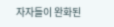자자들이 완화된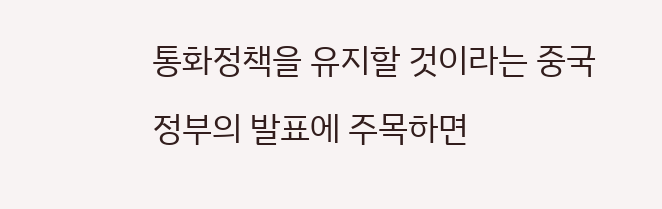통화정책을 유지할 것이라는 중국 정부의 발표에 주목하면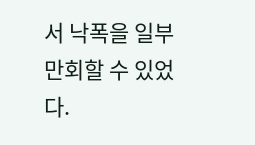서 낙폭을 일부 만회할 수 있었다.